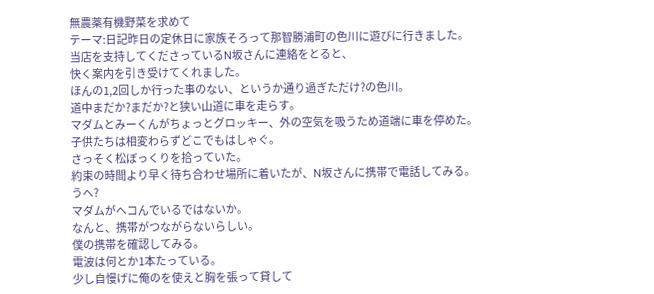無農薬有機野菜を求めて
テーマ:日記昨日の定休日に家族そろって那智勝浦町の色川に遊びに行きました。
当店を支持してくださっているN坂さんに連絡をとると、
快く案内を引き受けてくれました。
ほんの1,2回しか行った事のない、というか通り過ぎただけ?の色川。
道中まだか?まだか?と狭い山道に車を走らす。
マダムとみーくんがちょっとグロッキー、外の空気を吸うため道端に車を停めた。
子供たちは相変わらずどこでもはしゃぐ。
さっそく松ぼっくりを拾っていた。
約束の時間より早く待ち合わせ場所に着いたが、N坂さんに携帯で電話してみる。
うへ?
マダムがヘコんでいるではないか。
なんと、携帯がつながらないらしい。
僕の携帯を確認してみる。
電波は何とか1本たっている。
少し自慢げに俺のを使えと胸を張って貸して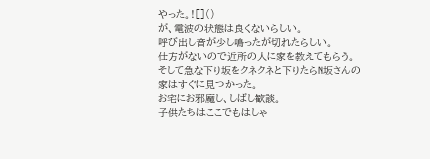やった。![]()
が、電波の状態は良くないらしい。
呼び出し音が少し鳴ったが切れたらしい。
仕方がないので近所の人に家を教えてもらう。
そして急な下り坂をクネクネと下りたらN坂さんの家はすぐに見つかった。
お宅にお邪魔し、しばし歓談。
子供たちはここでもはしゃ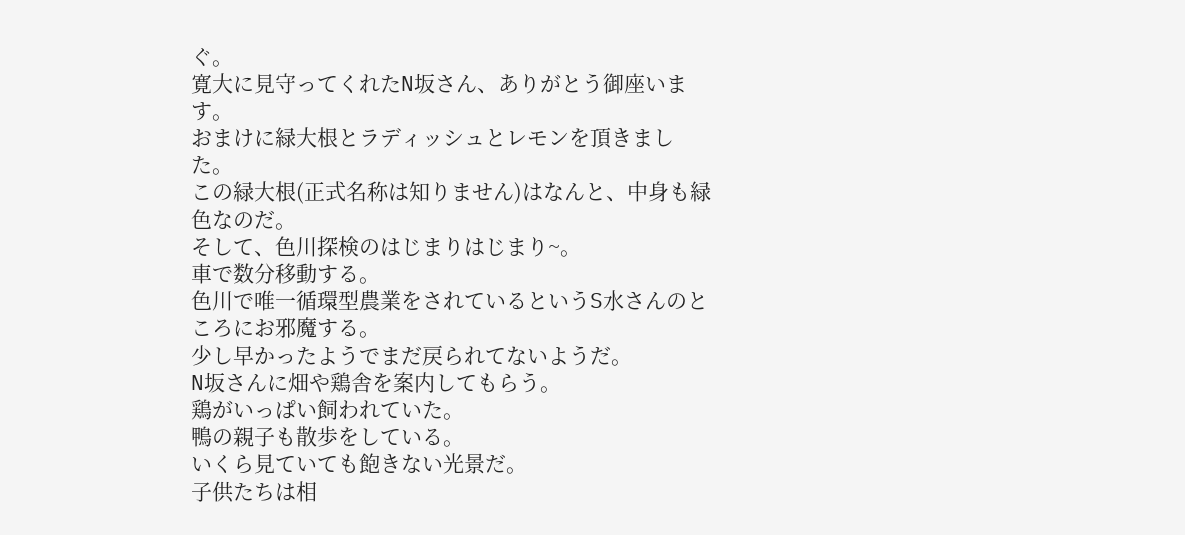ぐ。
寛大に見守ってくれたN坂さん、ありがとう御座います。
おまけに緑大根とラディッシュとレモンを頂きました。
この緑大根(正式名称は知りません)はなんと、中身も緑色なのだ。
そして、色川探検のはじまりはじまり~。
車で数分移動する。
色川で唯一循環型農業をされているというS水さんのところにお邪魔する。
少し早かったようでまだ戻られてないようだ。
N坂さんに畑や鶏舎を案内してもらう。
鶏がいっぱい飼われていた。
鴨の親子も散歩をしている。
いくら見ていても飽きない光景だ。
子供たちは相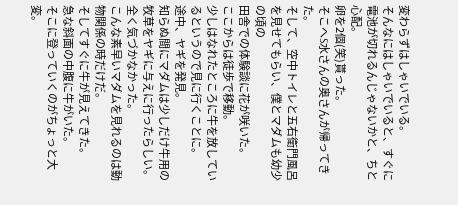変わらずはしゃいでいる。
そんなにはしゃいでいると、すぐに電池が切れるんじゃないかと、ちと心配。
卵を2個(笑)貰った。
そこへS水さんの奥さんが帰ってきた。
そして、空中トイレと五右衛門風呂を見せてもらい、僕とマダムも幼少の頃の
田舎での体験談に花が咲いた。
ここからは徒歩で移動。
少しはなれたところに牛を放しているというので見に行くことに。
途中、ヤギを発見。
知らぬ間にマダムは少しだけ牛用の牧草をヤギに与えに行ったらしい。
全く気づかなかった。
こんな素早いマダムを見れるのは動物関係の時だけだ。
そしてすぐに牛が見えてきた。
急な斜面の中腹に牛がいた。
そこに登っていくのがちょっと大変。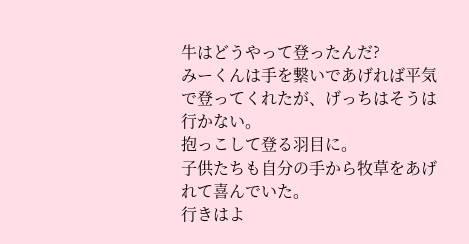牛はどうやって登ったんだ?
みーくんは手を繋いであげれば平気で登ってくれたが、げっちはそうは行かない。
抱っこして登る羽目に。
子供たちも自分の手から牧草をあげれて喜んでいた。
行きはよ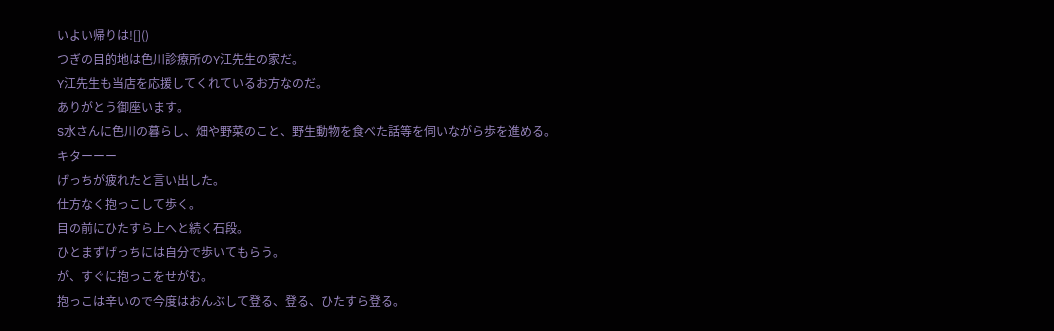いよい帰りは![]()
つぎの目的地は色川診療所のY江先生の家だ。
Y江先生も当店を応援してくれているお方なのだ。
ありがとう御座います。
S水さんに色川の暮らし、畑や野菜のこと、野生動物を食べた話等を伺いながら歩を進める。
キターーー
げっちが疲れたと言い出した。
仕方なく抱っこして歩く。
目の前にひたすら上へと続く石段。
ひとまずげっちには自分で歩いてもらう。
が、すぐに抱っこをせがむ。
抱っこは辛いので今度はおんぶして登る、登る、ひたすら登る。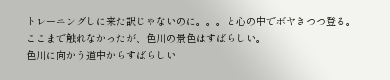トレーニングしに来た訳じゃないのに。。。と心の中でボヤきつつ登る。
ここまで触れなかったが、色川の景色はすばらしい。
色川に向かう道中からすばらしい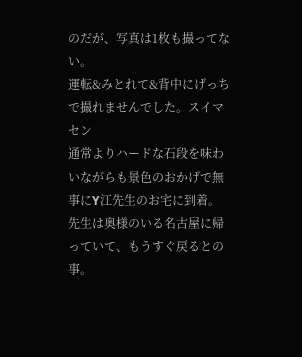のだが、写真は1枚も撮ってない。
運転&みとれて&背中にげっちで撮れませんでした。スイマセン
通常よりハードな石段を味わいながらも景色のおかげで無事にY江先生のお宅に到着。
先生は奥様のいる名古屋に帰っていて、もうすぐ戻るとの事。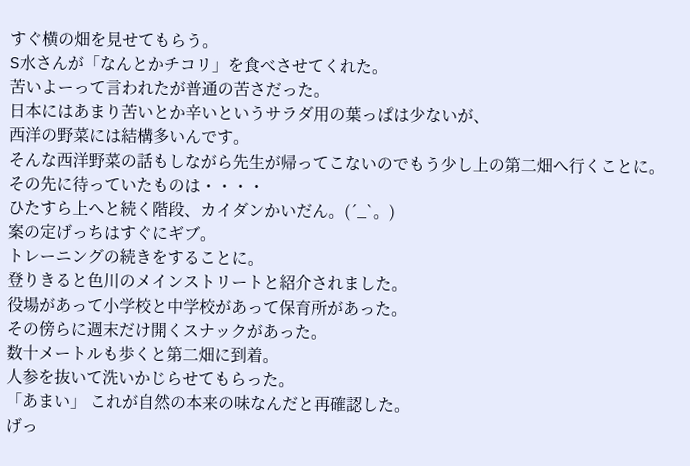すぐ横の畑を見せてもらう。
S水さんが「なんとかチコリ」を食べさせてくれた。
苦いよーって言われたが普通の苦さだった。
日本にはあまり苦いとか辛いというサラダ用の葉っぱは少ないが、
西洋の野菜には結構多いんです。
そんな西洋野菜の話もしながら先生が帰ってこないのでもう少し上の第二畑へ行くことに。
その先に待っていたものは・・・・
ひたすら上へと続く階段、カイダンかいだん。(´_`。)
案の定げっちはすぐにギブ。
トレーニングの続きをすることに。
登りきると色川のメインストリートと紹介されました。
役場があって小学校と中学校があって保育所があった。
その傍らに週末だけ開くスナックがあった。
数十メートルも歩くと第二畑に到着。
人参を抜いて洗いかじらせてもらった。
「あまい」 これが自然の本来の味なんだと再確認した。
げっ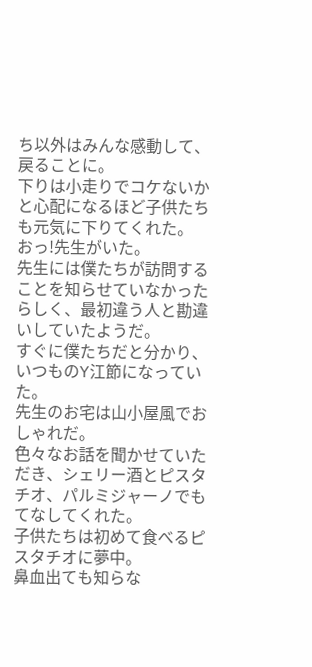ち以外はみんな感動して、戻ることに。
下りは小走りでコケないかと心配になるほど子供たちも元気に下りてくれた。
おっ!先生がいた。
先生には僕たちが訪問することを知らせていなかったらしく、最初違う人と勘違いしていたようだ。
すぐに僕たちだと分かり、いつものY江節になっていた。
先生のお宅は山小屋風でおしゃれだ。
色々なお話を聞かせていただき、シェリー酒とピスタチオ、パルミジャーノでもてなしてくれた。
子供たちは初めて食べるピスタチオに夢中。
鼻血出ても知らな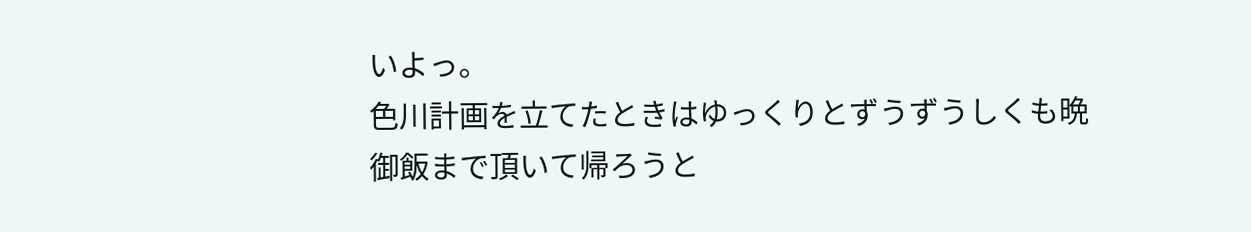いよっ。
色川計画を立てたときはゆっくりとずうずうしくも晩御飯まで頂いて帰ろうと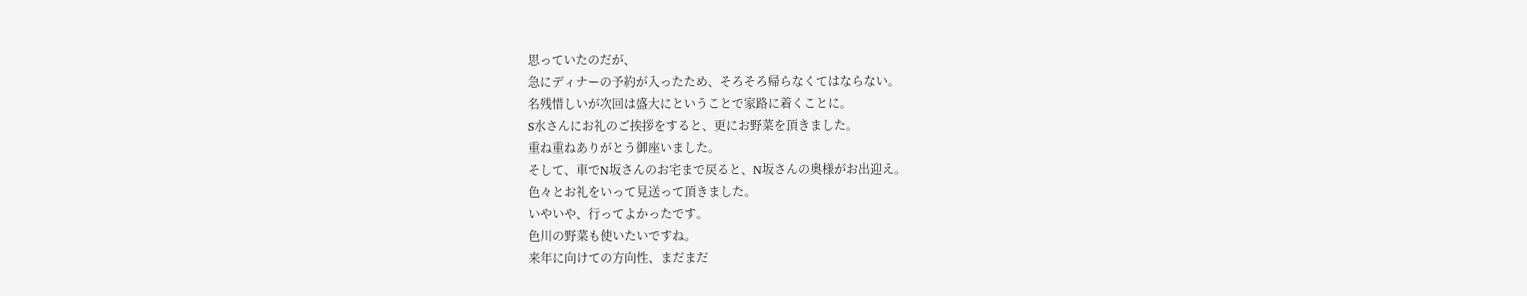思っていたのだが、
急にディナーの予約が入ったため、そろそろ帰らなくてはならない。
名残惜しいが次回は盛大にということで家路に着くことに。
S水さんにお礼のご挨拶をすると、更にお野菜を頂きました。
重ね重ねありがとう御座いました。
そして、車でN坂さんのお宅まで戻ると、N坂さんの奥様がお出迎え。
色々とお礼をいって見送って頂きました。
いやいや、行ってよかったです。
色川の野菜も使いたいですね。
来年に向けての方向性、まだまだ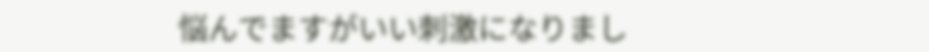悩んでますがいい刺激になりまし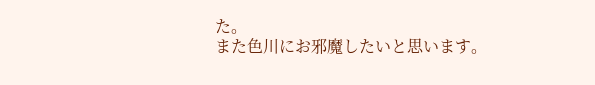た。
また色川にお邪魔したいと思います。